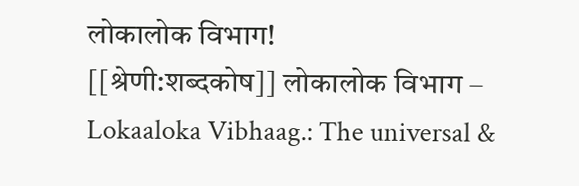लोकालोक विभाग!
[[श्रेणी:शब्दकोष]] लोकालोक विभाग – Lokaaloka Vibhaag.: The universal &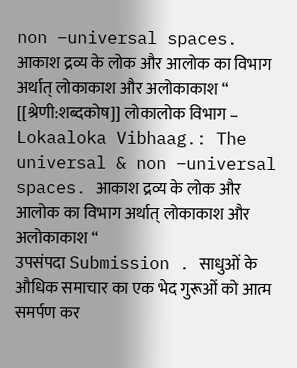non –universal spaces. आकाश द्रव्य के लोक और आलोक का विभाग अर्थात् लोकाकाश और अलोकाकाश “
[[श्रेणी:शब्दकोष]] लोकालोक विभाग – Lokaaloka Vibhaag.: The universal & non –universal spaces. आकाश द्रव्य के लोक और आलोक का विभाग अर्थात् लोकाकाश और अलोकाकाश “
उपसंपदा Submission . साधुओं के औधिक समाचार का एक भेद गुरूओं को आत्म समर्पण कर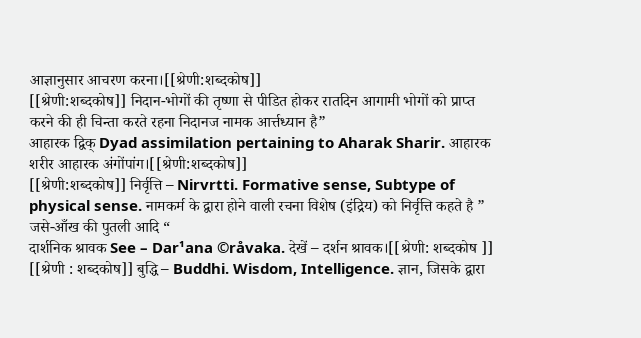आज्ञानुसार आचरण करना।[[श्रेणी:शब्दकोष]]
[[श्रेणी:शब्दकोष]] निदान-भोगों की तृष्णा से पीडित होकर रातदिन आगामी भोगों को प्राप्त करने की ही चिन्ता करते रहना निदानज नामक आर्त्तध्यान है”
आहारक द्विक् Dyad assimilation pertaining to Aharak Sharir. आहारक शरीर आहारक अंगोंपांग।[[श्रेणी:शब्दकोष]]
[[श्रेणी:शब्दकोष]] निर्वृत्ति – Nirvrtti. Formative sense, Subtype of physical sense. नामकर्म के द्वारा होने वाली रचना विशेष (इंद्रिय) को निर्वृत्ति कहते है ” जसे-आँख की पुतली आदि “
दार्शनिक श्रावक See – Dar¹ana ©råvaka. देखें – दर्शन श्रावक।[[श्रेणी: शब्दकोष ]]
[[श्रेणी : शब्दकोष]] बुद्धि – Buddhi. Wisdom, Intelligence. ज्ञान, जिसके द्वारा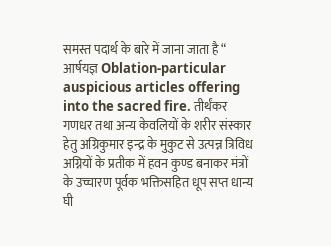समस्त पदार्थ के बारे में जाना जाता है “
आर्षयज्ञ Oblation-particular auspicious articles offering into the sacred fire. तीर्थंकर गणधर तथा अन्य केवलियों के शरीर संस्कार हेतु अग्रिकुमार इन्द्र के मुकुट से उत्पन्न त्रिविध अग्नियों के प्रतीक में हवन कुण्ड बनाकर मंत्रों के उच्चारण पूर्वक भक्तिसहित धूप सप्त धान्य घी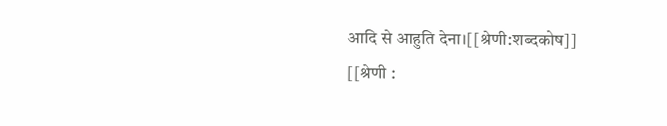आदि से आहुति देना।[[श्रेणी:शब्दकोष]]
[[श्रेणी :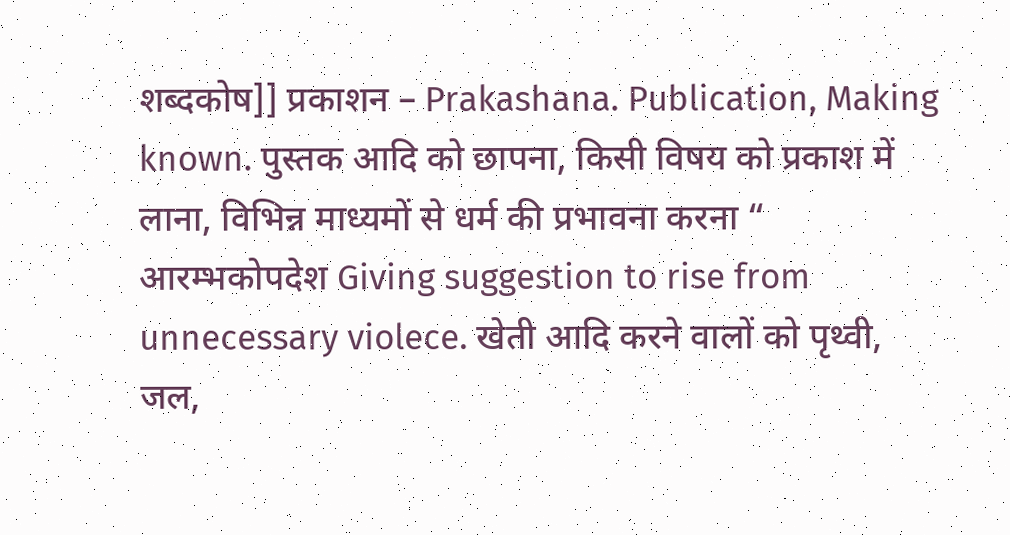शब्दकोष]] प्रकाशन – Prakashana. Publication, Making known. पुस्तक आदि को छापना, किसी विषय को प्रकाश में लाना, विभिन्न माध्यमों से धर्म की प्रभावना करना “
आरम्भकोपदेश Giving suggestion to rise from unnecessary violece. खेती आदि करने वालों को पृथ्वी, जल,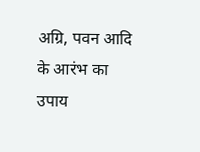अग्रि, पवन आदि के आरंभ का उपाय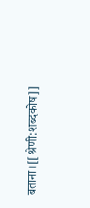बताना।[[श्रेणी:शब्दकोष]]